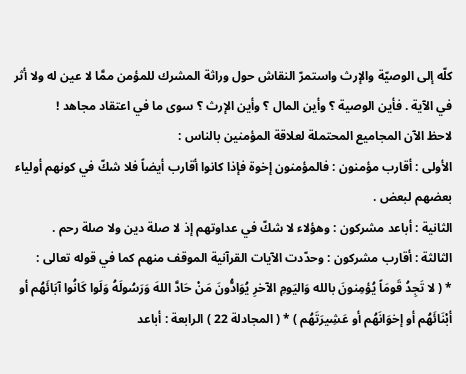كلّه إلى الوصيّة والإرث واستمرّ النقاش حول وراثة المشرك للمؤمن ممَّا لا عين له ولا أثر في الآية . فأين الوصية ؟ وأين المال ؟ وأين الإرث ؟ سوى ما في اعتقاد مجاهد !
لاحظ الآن المجاميع المحتملة لعلاقة المؤمنين بالناس :
الأولى : أقارب مؤمنون : فالمؤمنون إخوة فإذا كانوا أقارب أيضاً فلا شكّ في كونهم أولياء بعضهم لبعض .
الثانية : أباعد مشركون : وهؤلاء لا شكّ في عداوتهم إذ لا صلة دين ولا صلة رحم .
الثالثة : أقارب مشركون : وحدّدت الآيات القرآنية الموقف منهم كما في قوله تعالى :
* ( لا تَجِدُ قَومَاً يُؤمِنونَ بالله وَاليَومِ الآخرِ يُوَادُّونَ مَنْ حَادَّ اللهَ وَرَسُولَهُ وَلَوا كَانُوا آبَائَهُم أو أبْنَائَهُم أو إخوَانَهُم أو عَشِيرَتَهُم ) * ( المجادلة 22 ) الرابعة : أباعد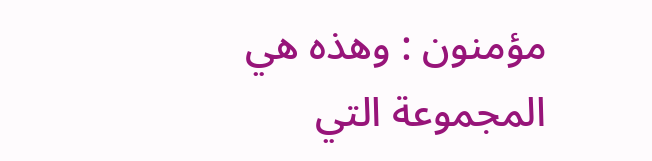مؤمنون : وهذه هي المجموعة التي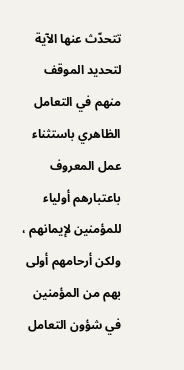تتحدّث عنها الآية لتحديد الموقف منهم في التعامل الظاهري باستثناء عمل المعروف باعتبارهم أولياء للمؤمنين لإيمانهم ، ولكن أرحامهم أولى بهم من المؤمنين في شؤون التعامل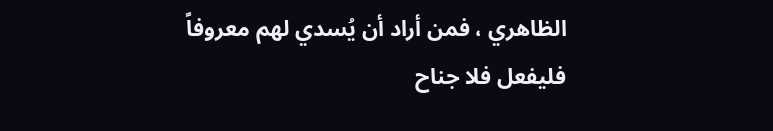الظاهري ، فمن أراد أن يُسدي لهم معروفاً فليفعل فلا جناح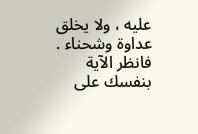عليه ، ولا يخلق عداوة وشحناء . فانظر الآية بنفسك على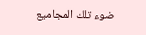ضوء تلك المجاميع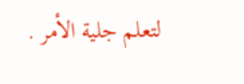لتعلم جلية الأمر .